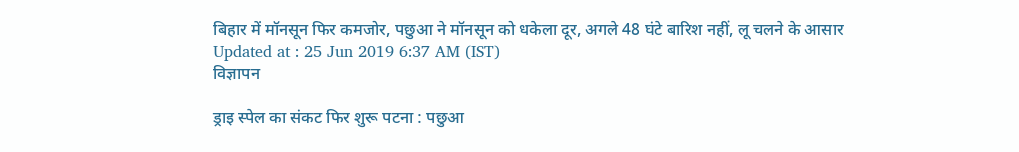बिहार में मॉनसून फिर कमजोर, पछुआ ने मॉनसून को धकेला दूर, अगले 48 घंटे बारिश नहीं, लू चलने के आसार
Updated at : 25 Jun 2019 6:37 AM (IST)
विज्ञापन

ड्राइ स्पेल का संकट फिर शुरू पटना : पछुआ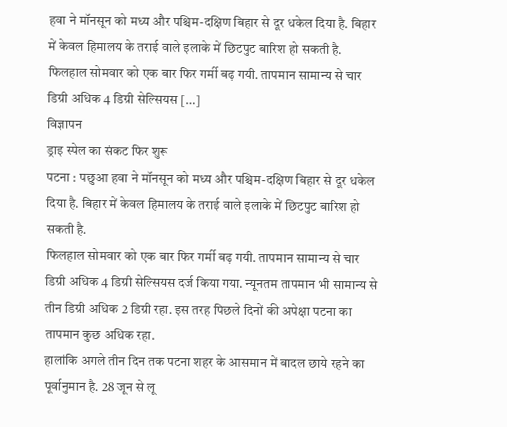हवा ने मॉनसून को मध्य और पश्चिम-दक्षिण बिहार से दूर धकेल दिया है. बिहार में केवल हिमालय के तराई वाले इलाके में छिटपुट बारिश हो सकती है. फिलहाल सोमवार को एक बार फिर गर्मी बढ़ गयी. तापमान सामान्य से चार डिग्री अधिक 4 डिग्री सेल्सियस […]
विज्ञापन
ड्राइ स्पेल का संकट फिर शुरू
पटना : पछुआ हवा ने मॉनसून को मध्य और पश्चिम-दक्षिण बिहार से दूर धकेल दिया है. बिहार में केवल हिमालय के तराई वाले इलाके में छिटपुट बारिश हो सकती है.
फिलहाल सोमवार को एक बार फिर गर्मी बढ़ गयी. तापमान सामान्य से चार डिग्री अधिक 4 डिग्री सेल्सियस दर्ज किया गया. न्यूनतम तापमान भी सामान्य से तीन डिग्री अधिक 2 डिग्री रहा. इस तरह पिछले दिनों की अपेक्षा पटना का तापमान कुछ अधिक रहा.
हालांकि अगले तीन दिन तक पटना शहर के आसमान में बादल छाये रहने का पूर्वानुमान है. 28 जून से लू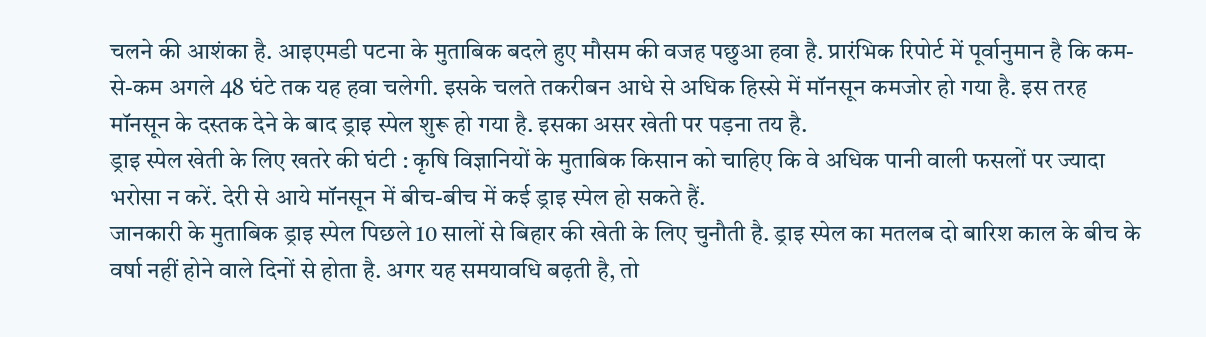चलने की आशंका है. आइएमडी पटना के मुताबिक बदले हुए मौसम की वजह पछुआ हवा है. प्रारंभिक रिपोर्ट में पूर्वानुमान है कि कम-से-कम अगले 48 घंटे तक यह हवा चलेगी. इसके चलते तकरीबन आधे से अधिक हिस्से में मॉनसून कमजोर हो गया है. इस तरह मॉनसून के दस्तक देने के बाद ड्राइ स्पेल शुरू हो गया है. इसका असर खेती पर पड़ना तय है.
ड्राइ स्पेल खेती के लिए खतरे की घंटी : कृषि विज्ञानियों के मुताबिक किसान को चाहिए कि वे अधिक पानी वाली फसलों पर ज्यादा भरोसा न करें. देरी से आये मॉनसून में बीच-बीच में कई ड्राइ स्पेल हो सकते हैं.
जानकारी के मुताबिक ड्राइ स्पेल पिछले 10 सालों से बिहार की खेती के लिए चुनौती है. ड्राइ स्पेल का मतलब दो बारिश काल के बीच के वर्षा नहीं होने वाले दिनों से होता है. अगर यह समयावधि बढ़ती है, तो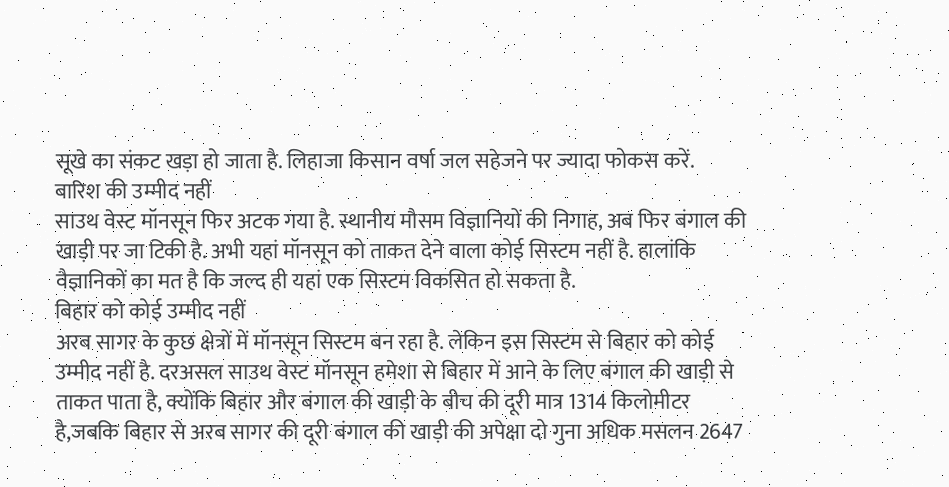सूखे का संकट खड़ा हो जाता है. लिहाजा किसान वर्षा जल सहेजने पर ज्यादा फोकस करें.
बारिश की उम्मीद नहीं
साउथ वेस्ट मॉनसून फिर अटक गया है. स्थानीय मौसम विज्ञानियों की निगाह, अब फिर बंगाल की खाड़ी पर जा टिकी है. अभी यहां मॉनसून को ताकत देने वाला कोई सिस्टम नहीं है. हालांकि वैज्ञानिकों का मत है कि जल्द ही यहां एक सिस्टम विकसित हो सकता है.
बिहार को कोई उम्मीद नहीं
अरब सागर के कुछ क्षेत्रों में मॉनसून सिस्टम बन रहा है. लेकिन इस सिस्टम से बिहार को कोई उम्मीद नहीं है. दरअसल साउथ वेस्ट मॉनसून हमेशा से बिहार में आने के लिए बंगाल की खाड़ी से ताकत पाता है, क्योंकि बिहार और बंगाल की खाड़ी के बीच की दूरी मात्र 1314 किलोमीटर है,जबकि बिहार से अरब सागर की दूरी बंगाल की खाड़ी की अपेक्षा दो गुना अधिक मसलन 2647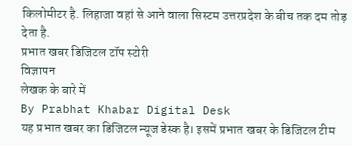किलोमीटर है. लिहाजा वहां से आने वाला सिस्टम उत्तरप्रदेश के बीच तक दम तोड़ देता है.
प्रभात खबर डिजिटल टॉप स्टोरी
विज्ञापन
लेखक के बारे में
By Prabhat Khabar Digital Desk
यह प्रभात खबर का डिजिटल न्यूज डेस्क है। इसमें प्रभात खबर के डिजिटल टीम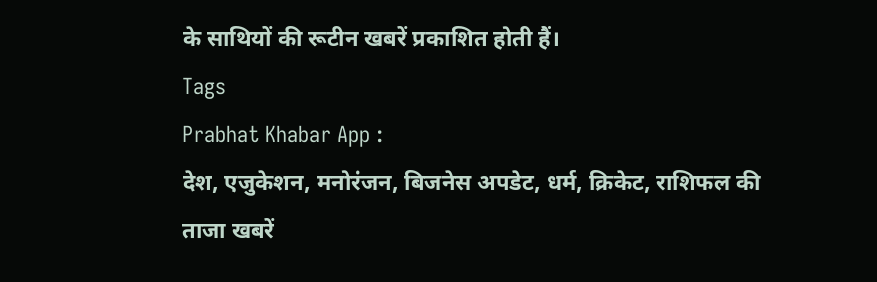के साथियों की रूटीन खबरें प्रकाशित होती हैं।
Tags
Prabhat Khabar App :
देश, एजुकेशन, मनोरंजन, बिजनेस अपडेट, धर्म, क्रिकेट, राशिफल की ताजा खबरें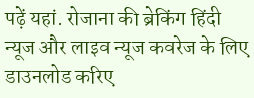पढ़ें यहां. रोजाना की ब्रेकिंग हिंदी न्यूज और लाइव न्यूज कवरेज के लिए डाउनलोड करिए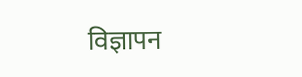विज्ञापन